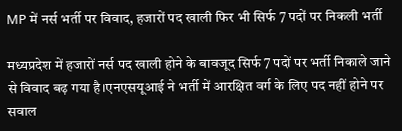MP में नर्स भर्ती पर विवाद, हजारों पद खाली फिर भी सिर्फ 7 पदों पर निकली भर्ती

मध्यप्रदेश में हजारों नर्स पद खाली होने के बावजूद सिर्फ 7 पदों पर भर्ती निकाले जाने से विवाद बढ़ गया है।एनएसयूआई ने भर्ती में आरक्षित वर्ग के लिए पद नहीं होने पर सवाल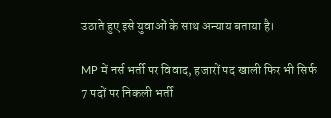उठाते हुए इसे युवाओं के साथ अन्याय बताया है।

MP में नर्स भर्ती पर विवाद, हजारों पद खाली फिर भी सिर्फ 7 पदों पर निकली भर्ती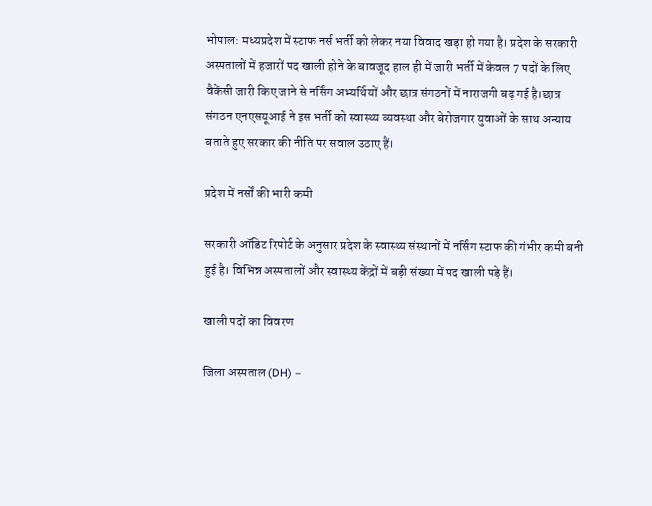भोपाल: मध्यप्रदेश में स्टाफ नर्स भर्ती को लेकर नया विवाद खड़ा हो गया है। प्रदेश के सरकारी अस्पतालों में हजारों पद खाली होने के बावजूद हाल ही में जारी भर्ती में केवल 7 पदों के लिए वैकेंसी जारी किए जाने से नर्सिंग अभ्यर्थियों और छात्र संगठनों में नाराजगी बढ़ गई है।छात्र संगठन एनएसयूआई ने इस भर्ती को स्वास्थ्य व्यवस्था और बेरोजगार युवाओं के साथ अन्याय बताते हुए सरकार की नीति पर सवाल उठाए हैं।

प्रदेश में नर्सों की भारी कमी

सरकारी ऑडिट रिपोर्ट के अनुसार प्रदेश के स्वास्थ्य संस्थानों में नर्सिंग स्टाफ की गंभीर कमी बनी हुई है। विभिन्न अस्पतालों और स्वास्थ्य केंद्रों में बड़ी संख्या में पद खाली पड़े हैं।

खाली पदों का विवरण

जिला अस्पताल (DH) –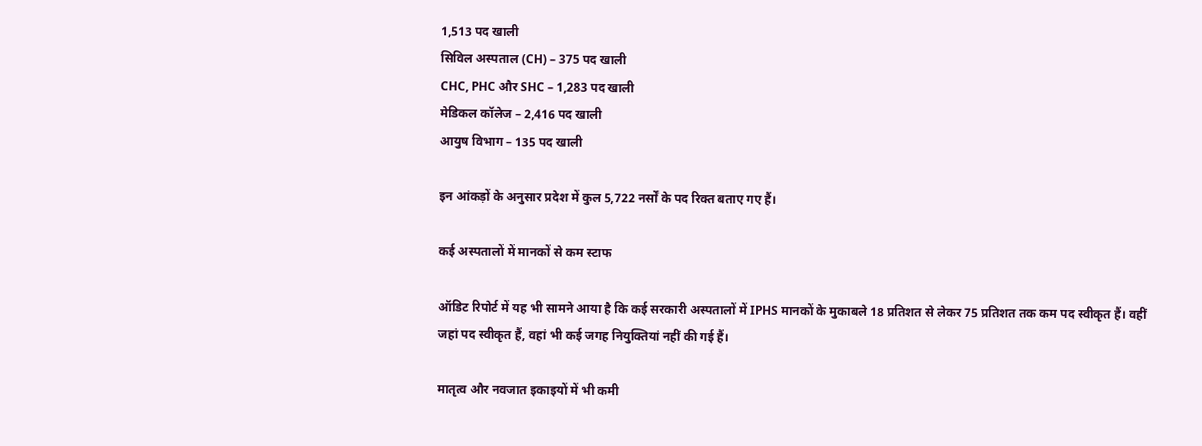1,513 पद खाली
सिविल अस्पताल (CH) – 375 पद खाली
CHC, PHC और SHC – 1,283 पद खाली
मेडिकल कॉलेज – 2,416 पद खाली
आयुष विभाग – 135 पद खाली

इन आंकड़ों के अनुसार प्रदेश में कुल 5,722 नर्सों के पद रिक्त बताए गए हैं।

कई अस्पतालों में मानकों से कम स्टाफ

ऑडिट रिपोर्ट में यह भी सामने आया है कि कई सरकारी अस्पतालों में IPHS मानकों के मुकाबले 18 प्रतिशत से लेकर 75 प्रतिशत तक कम पद स्वीकृत हैं। वहीं जहां पद स्वीकृत हैं, वहां भी कई जगह नियुक्तियां नहीं की गई हैं।

मातृत्व और नवजात इकाइयों में भी कमी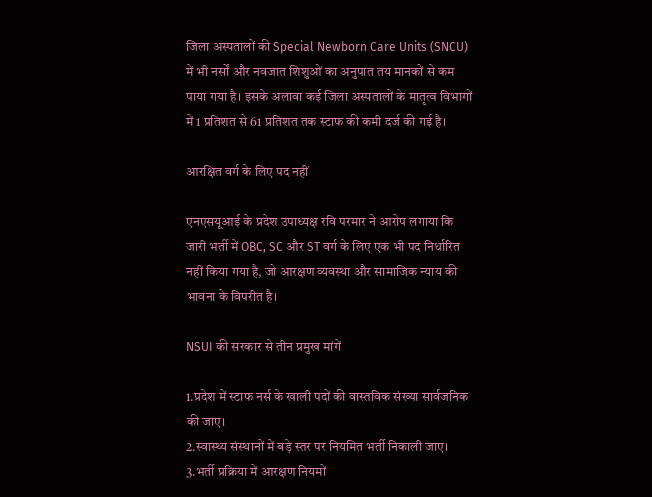जिला अस्पतालों की Special Newborn Care Units (SNCU) में भी नर्सों और नवजात शिशुओं का अनुपात तय मानकों से कम पाया गया है। इसके अलावा कई जिला अस्पतालों के मातृत्व विभागों में 1 प्रतिशत से 61 प्रतिशत तक स्टाफ की कमी दर्ज की गई है।

आरक्षित वर्ग के लिए पद नहीं

एनएसयूआई के प्रदेश उपाध्यक्ष रवि परमार ने आरोप लगाया कि जारी भर्ती में OBC, SC और ST वर्ग के लिए एक भी पद निर्धारित नहीं किया गया है, जो आरक्षण व्यवस्था और सामाजिक न्याय की भावना के विपरीत है।

NSUI की सरकार से तीन प्रमुख मांगें

1.प्रदेश में स्टाफ नर्स के खाली पदों की वास्तविक संख्या सार्वजनिक की जाए।
2.स्वास्थ्य संस्थानों में बड़े स्तर पर नियमित भर्ती निकाली जाए।
3.भर्ती प्रक्रिया में आरक्षण नियमों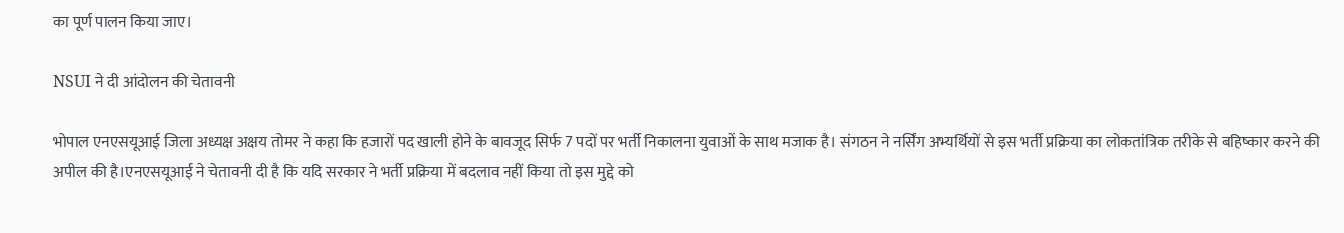का पूर्ण पालन किया जाए।

NSUI ने दी आंदोलन की चेतावनी

भोपाल एनएसयूआई जिला अध्यक्ष अक्षय तोमर ने कहा कि हजारों पद खाली होने के बावजूद सिर्फ 7 पदों पर भर्ती निकालना युवाओं के साथ मजाक है। संगठन ने नर्सिंग अभ्यर्थियों से इस भर्ती प्रक्रिया का लोकतांत्रिक तरीके से बहिष्कार करने की अपील की है।एनएसयूआई ने चेतावनी दी है कि यदि सरकार ने भर्ती प्रक्रिया में बदलाव नहीं किया तो इस मुद्दे को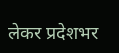लेकर प्रदेशभर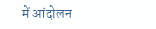में आंदोलन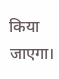किया जाएगा।